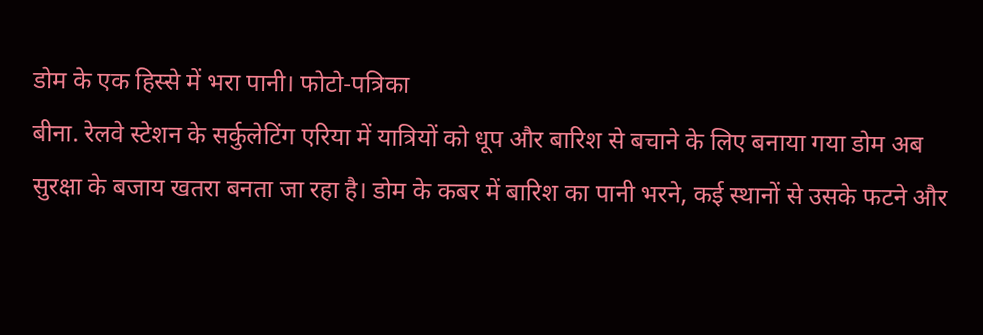डोम के एक हिस्से में भरा पानी। फोटो-पत्रिका
बीना. रेलवे स्टेशन के सर्कुलेटिंग एरिया में यात्रियों को धूप और बारिश से बचाने के लिए बनाया गया डोम अब सुरक्षा के बजाय खतरा बनता जा रहा है। डोम के कबर में बारिश का पानी भरने, कई स्थानों से उसके फटने और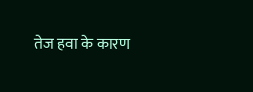तेज हवा के कारण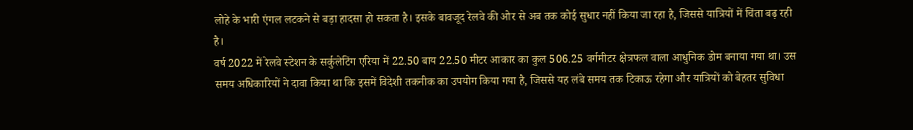लोहे के भारी एंगल लटकने से बड़ा हादसा हो सकता है। इसके बावजूद रेलवे की ओर से अब तक कोई सुधार नहीं किया जा रहा है, जिससे यात्रियों में चिंता बढ़ रही है।
वर्ष 2022 में रेलवे स्टेशन के सर्कुलेटिंग एरिया में 22.50 बाय 22.50 मीटर आकार का कुल 506.25 वर्गमीटर क्षेत्रफल वाला आधुनिक डोम बनाया गया था। उस समय अधिकारियों ने दावा किया था कि इसमें विदेशी तकनीक का उपयोग किया गया है, जिससे यह लंबे समय तक टिकाऊ रहेगा और यात्रियों को बेहतर सुविधा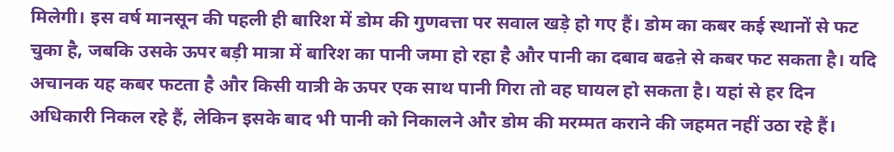मिलेगी। इस वर्ष मानसून की पहली ही बारिश में डोम की गुणवत्ता पर सवाल खड़े हो गए हैं। डोम का कबर कई स्थानों से फट चुका है, जबकि उसके ऊपर बड़ी मात्रा में बारिश का पानी जमा हो रहा है और पानी का दबाव बढऩे से कबर फट सकता है। यदि अचानक यह कबर फटता है और किसी यात्री के ऊपर एक साथ पानी गिरा तो वह घायल हो सकता है। यहां से हर दिन अधिकारी निकल रहे हैं, लेकिन इसके बाद भी पानी को निकालने और डोम की मरम्मत कराने की जहमत नहीं उठा रहे हैं।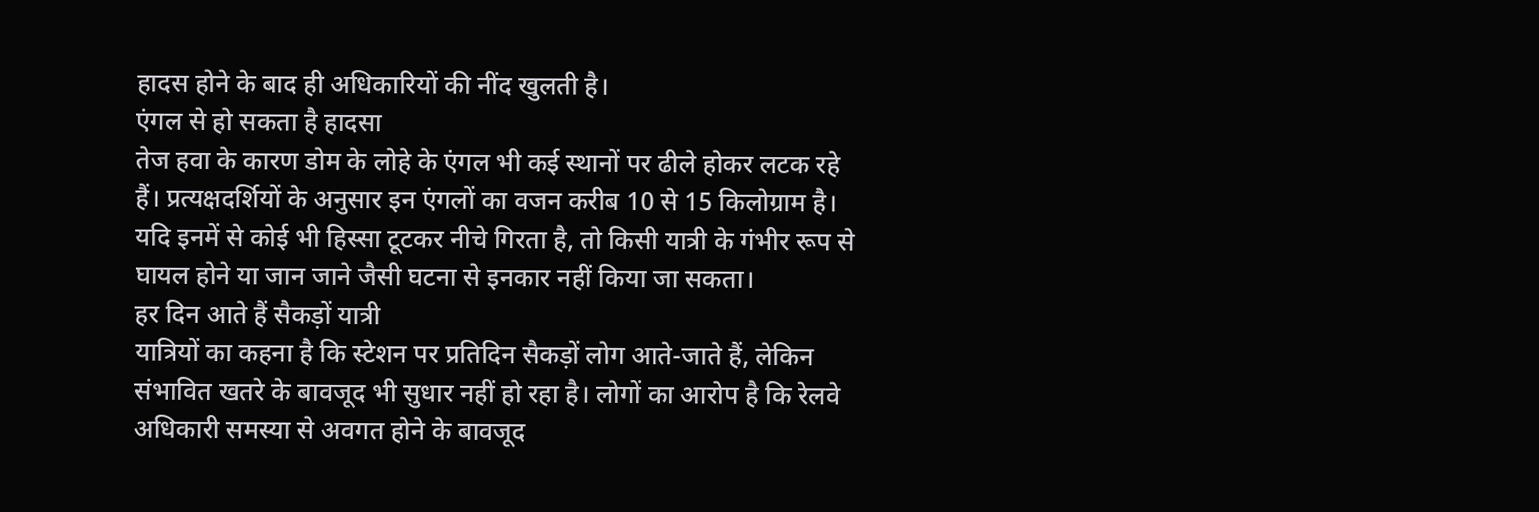हादस होने के बाद ही अधिकारियों की नींद खुलती है।
एंगल से हो सकता है हादसा
तेज हवा के कारण डोम के लोहे के एंगल भी कई स्थानों पर ढीले होकर लटक रहे हैं। प्रत्यक्षदर्शियों के अनुसार इन एंगलों का वजन करीब 10 से 15 किलोग्राम है। यदि इनमें से कोई भी हिस्सा टूटकर नीचे गिरता है, तो किसी यात्री के गंभीर रूप से घायल होने या जान जाने जैसी घटना से इनकार नहीं किया जा सकता।
हर दिन आते हैं सैकड़ों यात्री
यात्रियों का कहना है कि स्टेशन पर प्रतिदिन सैकड़ों लोग आते-जाते हैं, लेकिन संभावित खतरे के बावजूद भी सुधार नहीं हो रहा है। लोगों का आरोप है कि रेलवे अधिकारी समस्या से अवगत होने के बावजूद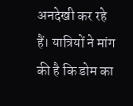अनदेखी कर रहे हैं। यात्रियों ने मांग की है कि डोम का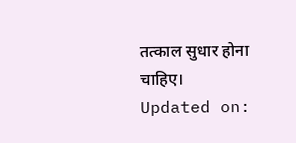तत्काल सुधार होना चाहिए।
Updated on: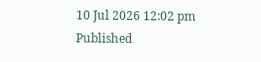10 Jul 2026 12:02 pm
Published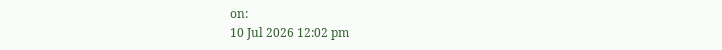on:
10 Jul 2026 12:02 pm